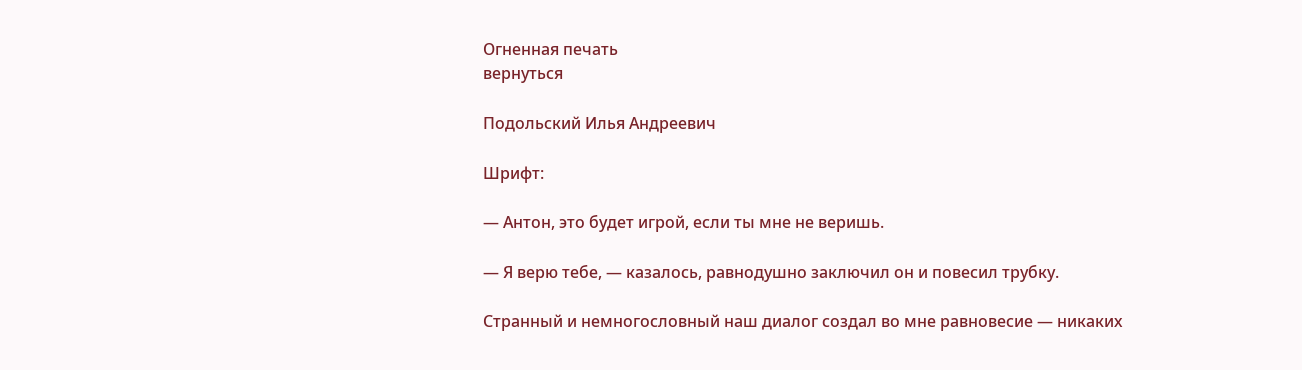Огненная печать
вернуться

Подольский Илья Андреевич

Шрифт:

— Антон, это будет игрой, если ты мне не веришь.

— Я верю тебе, — казалось, равнодушно заключил он и повесил трубку.

Странный и немногословный наш диалог создал во мне равновесие — никаких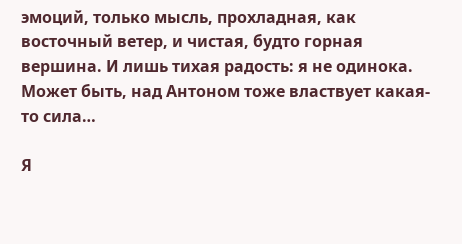эмоций, только мысль, прохладная, как восточный ветер, и чистая, будто горная вершина. И лишь тихая радость: я не одинока. Может быть, над Антоном тоже властвует какая-то сила…

Я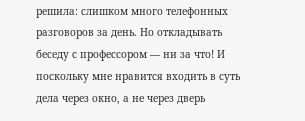решила: слишком много телефонных разговоров за день. Но откладывать беседу с профессором — ни за что! И поскольку мне нравится входить в суть дела через окно, а не через дверь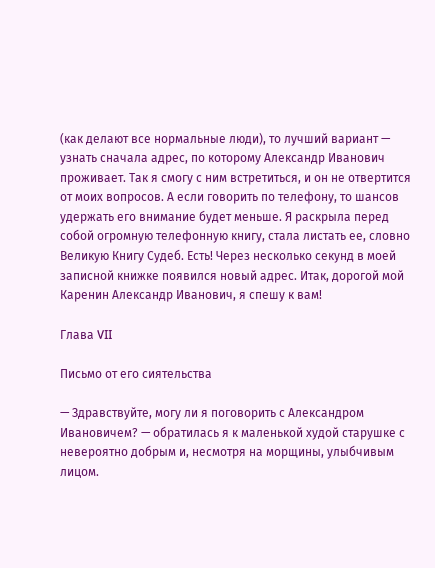(как делают все нормальные люди), то лучший вариант — узнать сначала адрес, по которому Александр Иванович проживает. Так я смогу с ним встретиться, и он не отвертится от моих вопросов. А если говорить по телефону, то шансов удержать его внимание будет меньше. Я раскрыла перед собой огромную телефонную книгу, стала листать ее, словно Великую Книгу Судеб. Есть! Через несколько секунд в моей записной книжке появился новый адрес. Итак, дорогой мой Каренин Александр Иванович, я спешу к вам!

Глава VII

Письмо от его сиятельства

— Здравствуйте, могу ли я поговорить с Александром Ивановичем? — обратилась я к маленькой худой старушке с невероятно добрым и, несмотря на морщины, улыбчивым лицом.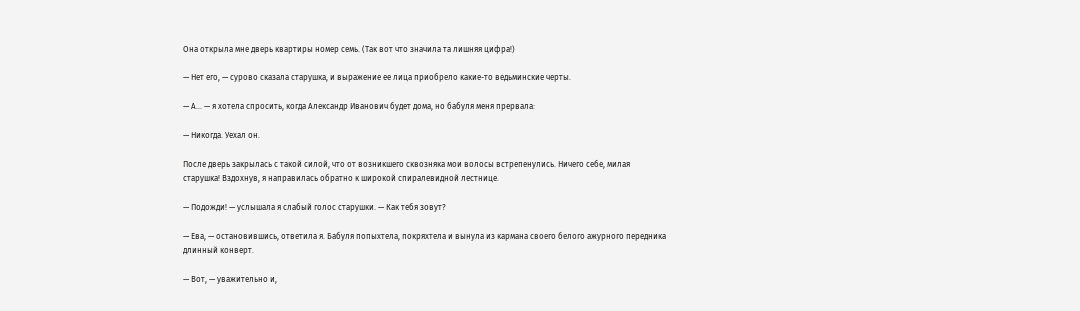Она открыла мне дверь квартиры номер семь. (Так вот что значила та лишняя цифра!)

— Нет его, — сурово сказала старушка, и выражение ее лица приобрело какие-то ведьминские черты.

— А… — я хотела спросить, когда Александр Иванович будет дома, но бабуля меня прервала:

— Никогда. Уехал он.

После дверь закрылась с такой силой, что от возникшего сквозняка мои волосы встрепенулись. Ничего себе, милая старушка! Вздохнув, я направилась обратно к широкой спиралевидной лестнице.

— Подожди! — услышала я слабый голос старушки. — Как тебя зовут?

— Ева, — остановившись, ответила я. Бабуля попыхтела, покряхтела и вынула из кармана своего белого ажурного передника длинный конверт.

— Вот, — уважительно и,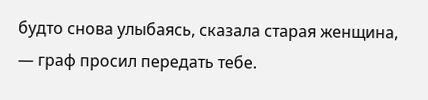будто снова улыбаясь, сказала старая женщина, — граф просил передать тебе.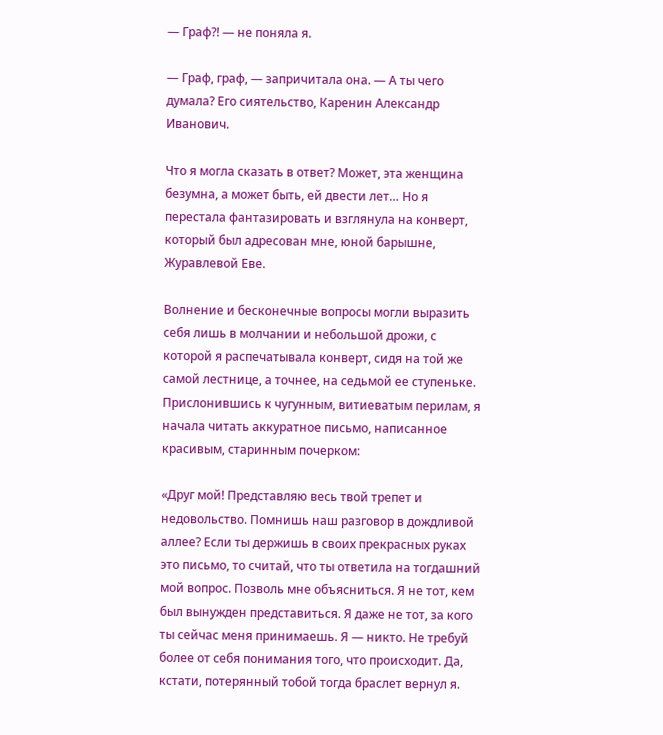— Граф?! — не поняла я.

— Граф, граф, — запричитала она. — А ты чего думала? Его сиятельство, Каренин Александр Иванович.

Что я могла сказать в ответ? Может, эта женщина безумна, а может быть, ей двести лет… Но я перестала фантазировать и взглянула на конверт, который был адресован мне, юной барышне, Журавлевой Еве.

Волнение и бесконечные вопросы могли выразить себя лишь в молчании и небольшой дрожи, с которой я распечатывала конверт, сидя на той же самой лестнице, а точнее, на седьмой ее ступеньке. Прислонившись к чугунным, витиеватым перилам, я начала читать аккуратное письмо, написанное красивым, старинным почерком:

«Друг мой! Представляю весь твой трепет и недовольство. Помнишь наш разговор в дождливой аллее? Если ты держишь в своих прекрасных руках это письмо, то считай, что ты ответила на тогдашний мой вопрос. Позволь мне объясниться. Я не тот, кем был вынужден представиться. Я даже не тот, за кого ты сейчас меня принимаешь. Я — никто. Не требуй более от себя понимания того, что происходит. Да, кстати, потерянный тобой тогда браслет вернул я.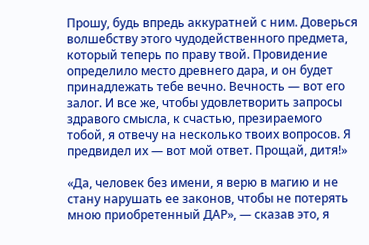Прошу, будь впредь аккуратней с ним. Доверься волшебству этого чудодейственного предмета, который теперь по праву твой. Провидение определило место древнего дара, и он будет принадлежать тебе вечно. Вечность — вот его залог. И все же, чтобы удовлетворить запросы здравого смысла, к счастью, презираемого тобой, я отвечу на несколько твоих вопросов. Я предвидел их — вот мой ответ. Прощай, дитя!»

«Да, человек без имени, я верю в магию и не стану нарушать ее законов, чтобы не потерять мною приобретенный ДАР», — сказав это, я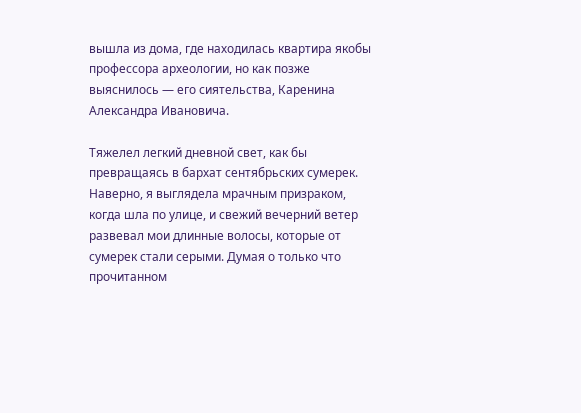вышла из дома, где находилась квартира якобы профессора археологии, но как позже выяснилось — его сиятельства, Каренина Александра Ивановича.

Тяжелел легкий дневной свет, как бы превращаясь в бархат сентябрьских сумерек. Наверно, я выглядела мрачным призраком, когда шла по улице, и свежий вечерний ветер развевал мои длинные волосы, которые от сумерек стали серыми. Думая о только что прочитанном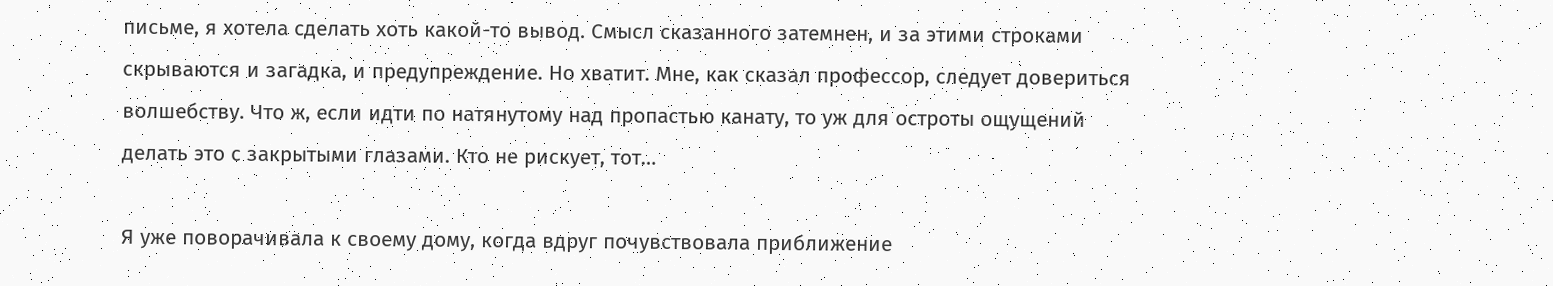письме, я хотела сделать хоть какой-то вывод. Смысл сказанного затемнен, и за этими строками скрываются и загадка, и предупреждение. Но хватит. Мне, как сказал профессор, следует довериться волшебству. Что ж, если идти по натянутому над пропастью канату, то уж для остроты ощущений делать это с закрытыми глазами. Кто не рискует, тот…

Я уже поворачивала к своему дому, когда вдруг почувствовала приближение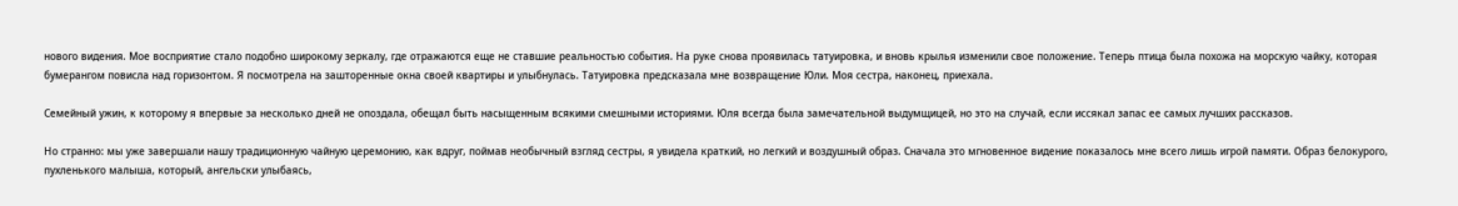нового видения. Мое восприятие стало подобно широкому зеркалу, где отражаются еще не ставшие реальностью события. На руке снова проявилась татуировка, и вновь крылья изменили свое положение. Теперь птица была похожа на морскую чайку, которая бумерангом повисла над горизонтом. Я посмотрела на зашторенные окна своей квартиры и улыбнулась. Татуировка предсказала мне возвращение Юли. Моя сестра, наконец, приехала.

Семейный ужин, к которому я впервые за несколько дней не опоздала, обещал быть насыщенным всякими смешными историями. Юля всегда была замечательной выдумщицей, но это на случай, если иссякал запас ее самых лучших рассказов.

Но странно: мы уже завершали нашу традиционную чайную церемонию, как вдруг, поймав необычный взгляд сестры, я увидела краткий, но легкий и воздушный образ. Сначала это мгновенное видение показалось мне всего лишь игрой памяти. Образ белокурого, пухленького малыша, который, ангельски улыбаясь,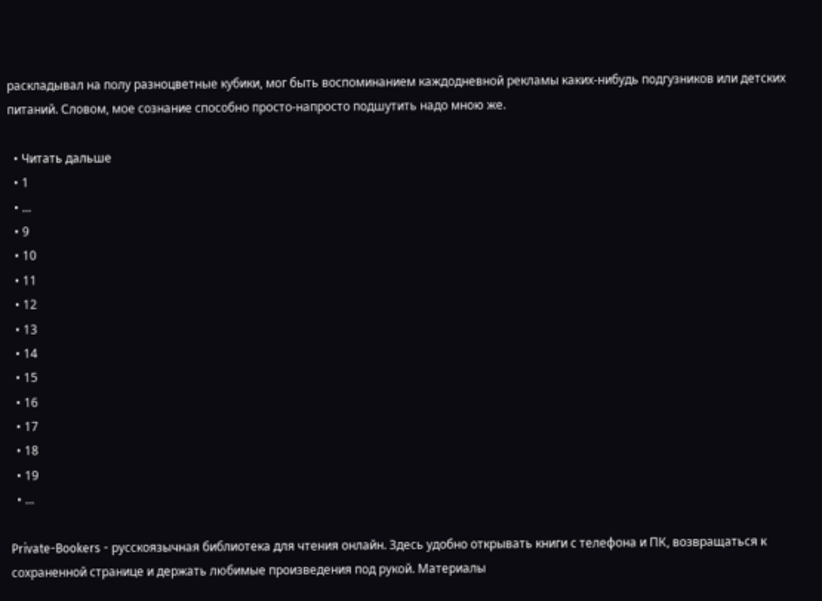раскладывал на полу разноцветные кубики, мог быть воспоминанием каждодневной рекламы каких-нибудь подгузников или детских питаний. Словом, мое сознание способно просто-напросто подшутить надо мною же.

  • Читать дальше
  • 1
  • ...
  • 9
  • 10
  • 11
  • 12
  • 13
  • 14
  • 15
  • 16
  • 17
  • 18
  • 19
  • ...

Private-Bookers - русскоязычная библиотека для чтения онлайн. Здесь удобно открывать книги с телефона и ПК, возвращаться к сохраненной странице и держать любимые произведения под рукой. Материалы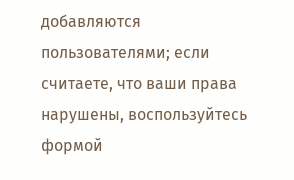добавляются пользователями; если считаете, что ваши права нарушены, воспользуйтесь формой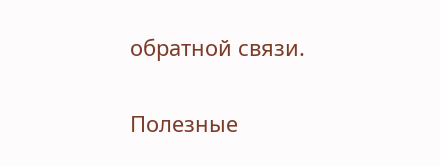обратной связи.

Полезные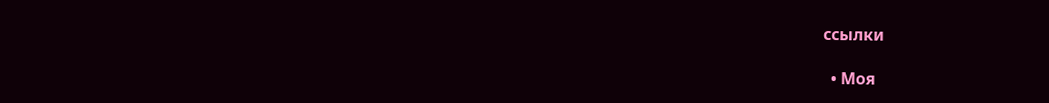ссылки

  • Моя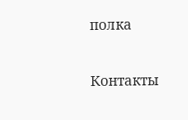полка

Контакты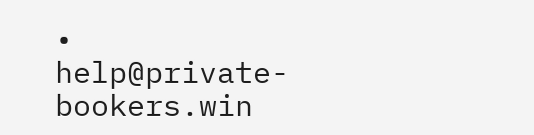• help@private-bookers.win